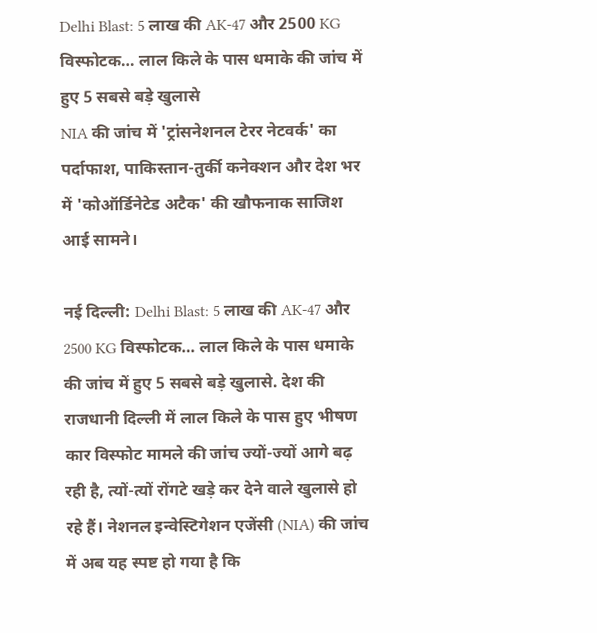Delhi Blast: 5 लाख की AK-47 और 2500 KG विस्फोटक… लाल किले के पास धमाके की जांच में हुए 5 सबसे बड़े खुलासे
NIA की जांच में 'ट्रांसनेशनल टेरर नेटवर्क' का पर्दाफाश, पाकिस्तान-तुर्की कनेक्शन और देश भर में 'कोऑर्डिनेटेड अटैक' की खौफनाक साजिश आई सामने।

नई दिल्ली: Delhi Blast: 5 लाख की AK-47 और 2500 KG विस्फोटक… लाल किले के पास धमाके की जांच में हुए 5 सबसे बड़े खुलासे. देश की राजधानी दिल्ली में लाल किले के पास हुए भीषण कार विस्फोट मामले की जांच ज्यों-ज्यों आगे बढ़ रही है, त्यों-त्यों रोंगटे खड़े कर देने वाले खुलासे हो रहे हैं। नेशनल इन्वेस्टिगेशन एजेंसी (NIA) की जांच में अब यह स्पष्ट हो गया है कि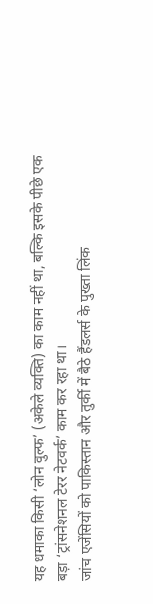यह धमाका किसी ‘लोन वुल्फ’ (अकेले व्यक्ति) का काम नहीं था, बल्कि इसके पीछे एक बड़ा ‘ट्रांसनेशनल टेरर नेटवर्क’ काम कर रहा था।
जांच एजेंसियों को पाकिस्तान और तुर्की में बैठे हैंडलर्स के पुख्ता लिंक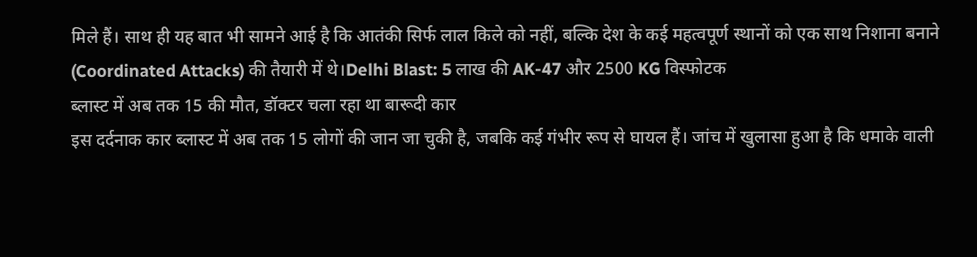मिले हैं। साथ ही यह बात भी सामने आई है कि आतंकी सिर्फ लाल किले को नहीं, बल्कि देश के कई महत्वपूर्ण स्थानों को एक साथ निशाना बनाने (Coordinated Attacks) की तैयारी में थे।Delhi Blast: 5 लाख की AK-47 और 2500 KG विस्फोटक
ब्लास्ट में अब तक 15 की मौत, डॉक्टर चला रहा था बारूदी कार
इस दर्दनाक कार ब्लास्ट में अब तक 15 लोगों की जान जा चुकी है, जबकि कई गंभीर रूप से घायल हैं। जांच में खुलासा हुआ है कि धमाके वाली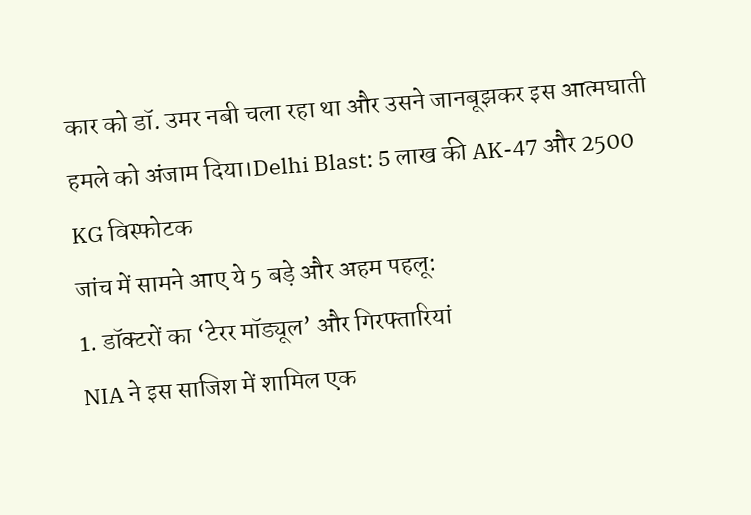कार को डॉ. उमर नबी चला रहा था और उसने जानबूझकर इस आत्मघाती हमले को अंजाम दिया।Delhi Blast: 5 लाख की AK-47 और 2500 KG विस्फोटक
जांच में सामने आए ये 5 बड़े और अहम पहलू:
1. डॉक्टरों का ‘टेरर मॉड्यूल’ और गिरफ्तारियां
NIA ने इस साजिश में शामिल एक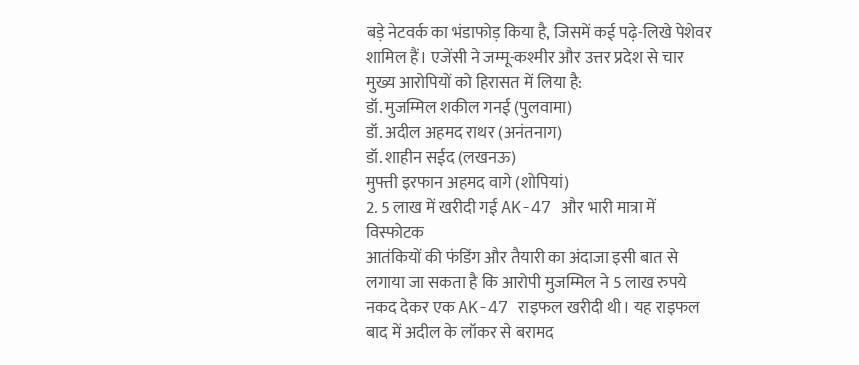बड़े नेटवर्क का भंडाफोड़ किया है, जिसमें कई पढ़े-लिखे पेशेवर शामिल हैं। एजेंसी ने जम्मू-कश्मीर और उत्तर प्रदेश से चार मुख्य आरोपियों को हिरासत में लिया है:
डॉ. मुजम्मिल शकील गनई (पुलवामा)
डॉ. अदील अहमद राथर (अनंतनाग)
डॉ. शाहीन सईद (लखनऊ)
मुफ्ती इरफान अहमद वागे (शोपियां)
2. 5 लाख में खरीदी गई AK-47 और भारी मात्रा में विस्फोटक
आतंकियों की फंडिंग और तैयारी का अंदाजा इसी बात से लगाया जा सकता है कि आरोपी मुजम्मिल ने 5 लाख रुपये नकद देकर एक AK-47 राइफल खरीदी थी। यह राइफल बाद में अदील के लॉकर से बरामद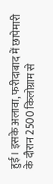हुई। इसके अलावा, फरीदाबाद में छापेमारी के दौरान 2500 किलोग्राम से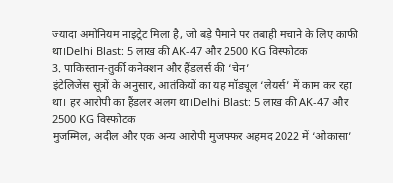ज्यादा अमोनियम नाइट्रेट मिला है, जो बड़े पैमाने पर तबाही मचाने के लिए काफी था।Delhi Blast: 5 लाख की AK-47 और 2500 KG विस्फोटक
3. पाकिस्तान-तुर्की कनेक्शन और हैंडलर्स की ‘चेन’
इंटेलिजेंस सूत्रों के अनुसार, आतंकियों का यह मॉड्यूल ‘लेयर्स’ में काम कर रहा था। हर आरोपी का हैंडलर अलग था।Delhi Blast: 5 लाख की AK-47 और 2500 KG विस्फोटक
मुजम्मिल, अदील और एक अन्य आरोपी मुजफ्फर अहमद 2022 में ‘ओकासा’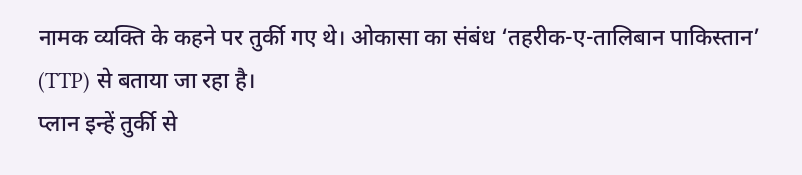नामक व्यक्ति के कहने पर तुर्की गए थे। ओकासा का संबंध ‘तहरीक-ए-तालिबान पाकिस्तान’ (TTP) से बताया जा रहा है।
प्लान इन्हें तुर्की से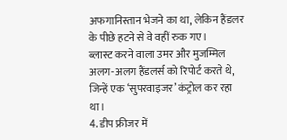अफगानिस्तान भेजने का था, लेकिन हैंडलर के पीछे हटने से वे वहीं रुक गए।
ब्लास्ट करने वाला उमर और मुजम्मिल अलग-अलग हैंडलर्स को रिपोर्ट करते थे, जिन्हें एक ‘सुपरवाइजर’ कंट्रोल कर रहा था।
4. डीप फ्रीजर में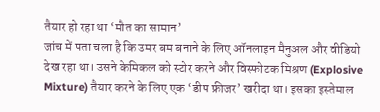तैयार हो रहा था ‘मौत का सामान’
जांच में पता चला है कि उमर बम बनाने के लिए ऑनलाइन मैनुअल और वीडियो देख रहा था। उसने केमिकल को स्टोर करने और विस्फोटक मिश्रण (Explosive Mixture) तैयार करने के लिए एक ‘डीप फ्रीजर’ खरीदा था। इसका इस्तेमाल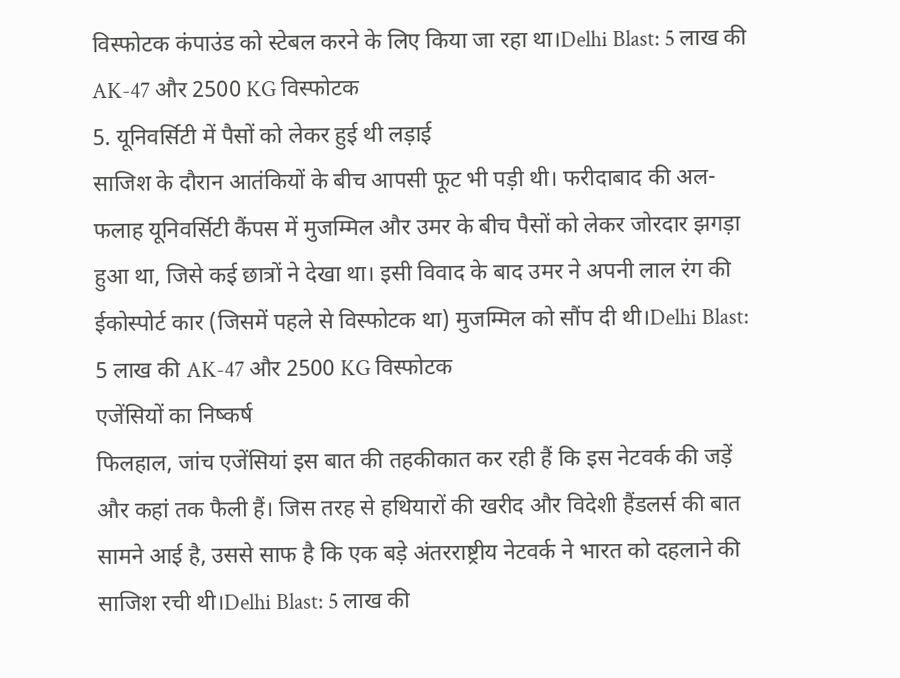विस्फोटक कंपाउंड को स्टेबल करने के लिए किया जा रहा था।Delhi Blast: 5 लाख की AK-47 और 2500 KG विस्फोटक
5. यूनिवर्सिटी में पैसों को लेकर हुई थी लड़ाई
साजिश के दौरान आतंकियों के बीच आपसी फूट भी पड़ी थी। फरीदाबाद की अल-फलाह यूनिवर्सिटी कैंपस में मुजम्मिल और उमर के बीच पैसों को लेकर जोरदार झगड़ा हुआ था, जिसे कई छात्रों ने देखा था। इसी विवाद के बाद उमर ने अपनी लाल रंग की ईकोस्पोर्ट कार (जिसमें पहले से विस्फोटक था) मुजम्मिल को सौंप दी थी।Delhi Blast: 5 लाख की AK-47 और 2500 KG विस्फोटक
एजेंसियों का निष्कर्ष
फिलहाल, जांच एजेंसियां इस बात की तहकीकात कर रही हैं कि इस नेटवर्क की जड़ें और कहां तक फैली हैं। जिस तरह से हथियारों की खरीद और विदेशी हैंडलर्स की बात सामने आई है, उससे साफ है कि एक बड़े अंतरराष्ट्रीय नेटवर्क ने भारत को दहलाने की साजिश रची थी।Delhi Blast: 5 लाख की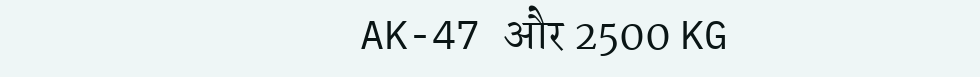AK-47 और 2500 KG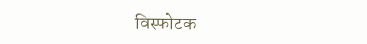विस्फोटक